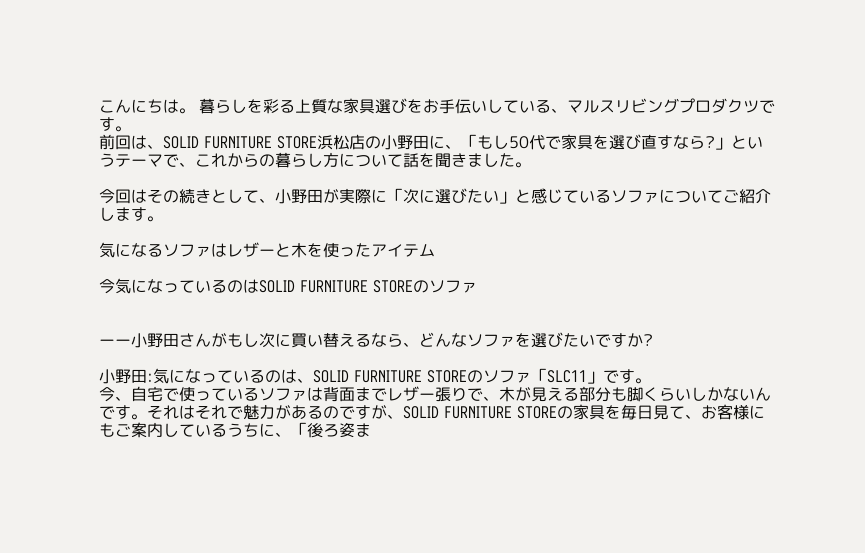こんにちは。 暮らしを彩る上質な家具選びをお手伝いしている、マルスリビングプロダクツです。
前回は、SOLID FURNITURE STORE浜松店の小野田に、「もし50代で家具を選び直すなら?」というテーマで、これからの暮らし方について話を聞きました。

今回はその続きとして、小野田が実際に「次に選びたい」と感じているソファについてご紹介します。

気になるソファはレザーと木を使ったアイテム

今気になっているのはSOLID FURNITURE STOREのソファ


ーー小野田さんがもし次に買い替えるなら、どんなソファを選びたいですか?

小野田:気になっているのは、SOLID FURNITURE STOREのソファ「SLC11」です。
今、自宅で使っているソファは背面までレザー張りで、木が見える部分も脚くらいしかないんです。それはそれで魅力があるのですが、SOLID FURNITURE STOREの家具を毎日見て、お客様にもご案内しているうちに、「後ろ姿ま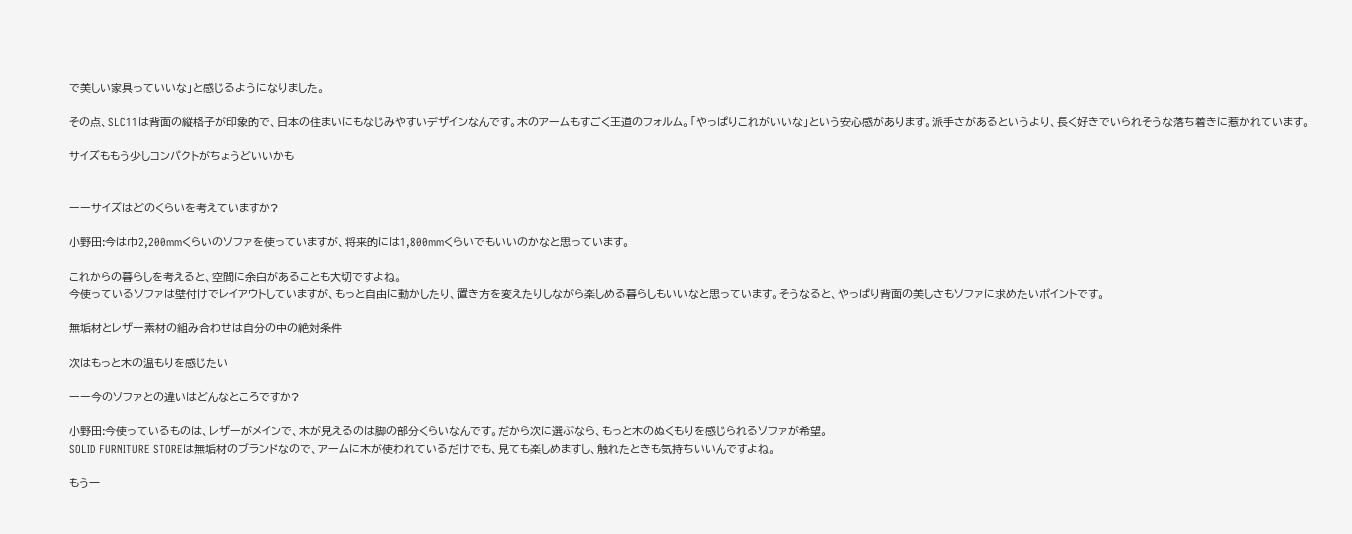で美しい家具っていいな」と感じるようになりました。

その点、SLC11は背面の縦格子が印象的で、日本の住まいにもなじみやすいデザインなんです。木のアームもすごく王道のフォルム。「やっぱりこれがいいな」という安心感があります。派手さがあるというより、長く好きでいられそうな落ち着きに惹かれています。

サイズももう少しコンパクトがちょうどいいかも


ーーサイズはどのくらいを考えていますか?

小野田:今は巾2,200mmくらいのソファを使っていますが、将来的には1,800mmくらいでもいいのかなと思っています。

これからの暮らしを考えると、空間に余白があることも大切ですよね。
今使っているソファは壁付けでレイアウトしていますが、もっと自由に動かしたり、置き方を変えたりしながら楽しめる暮らしもいいなと思っています。そうなると、やっぱり背面の美しさもソファに求めたいポイントです。

無垢材とレザー素材の組み合わせは自分の中の絶対条件

次はもっと木の温もりを感じたい

ーー今のソファとの違いはどんなところですか?

小野田:今使っているものは、レザーがメインで、木が見えるのは脚の部分くらいなんです。だから次に選ぶなら、もっと木のぬくもりを感じられるソファが希望。
SOLID FURNITURE STOREは無垢材のブランドなので、アームに木が使われているだけでも、見ても楽しめますし、触れたときも気持ちいいんですよね。

もう一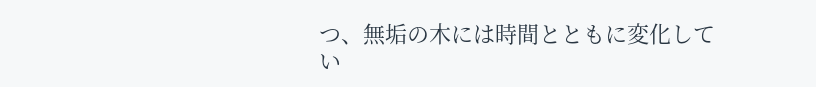つ、無垢の木には時間とともに変化してい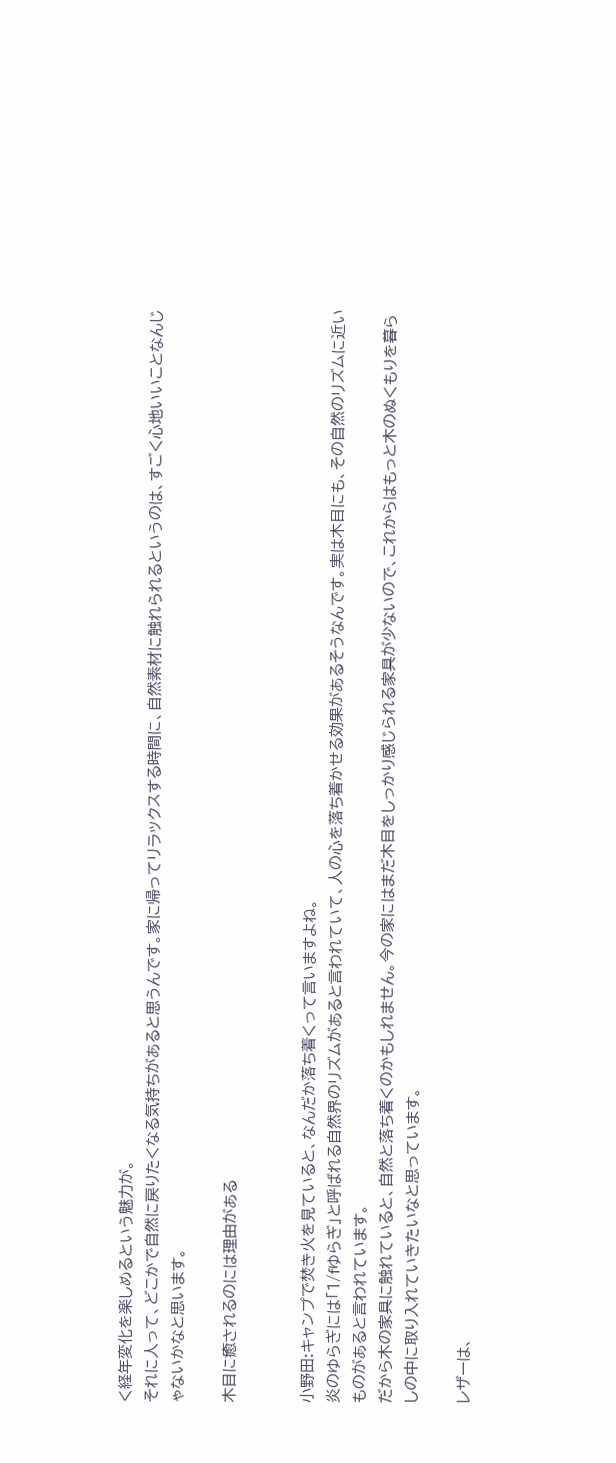く経年変化を楽しめるという魅力が。
それに人って、どこかで自然に戻りたくなる気持ちがあると思うんです。家に帰ってリラックスする時間に、自然素材に触れられるというのは、すごく心地いいことなんじゃないかなと思います。

木目に癒されるのには理由がある


小野田:キャンプで焚き火を見ていると、なんだか落ち着くって言いますよね。
炎のゆらぎには「1/fゆらぎ」と呼ばれる自然界のリズムがあると言われていて、人の心を落ち着かせる効果があるそうなんです。実は木目にも、その自然のリズムに近いものがあると言われています。
だから木の家具に触れていると、自然と落ち着くのかもしれません。今の家にはまだ木目をしっかり感じられる家具が少ないので、これからはもっと木のぬくもりを暮らしの中に取り入れていきたいなと思っています。

レザーは、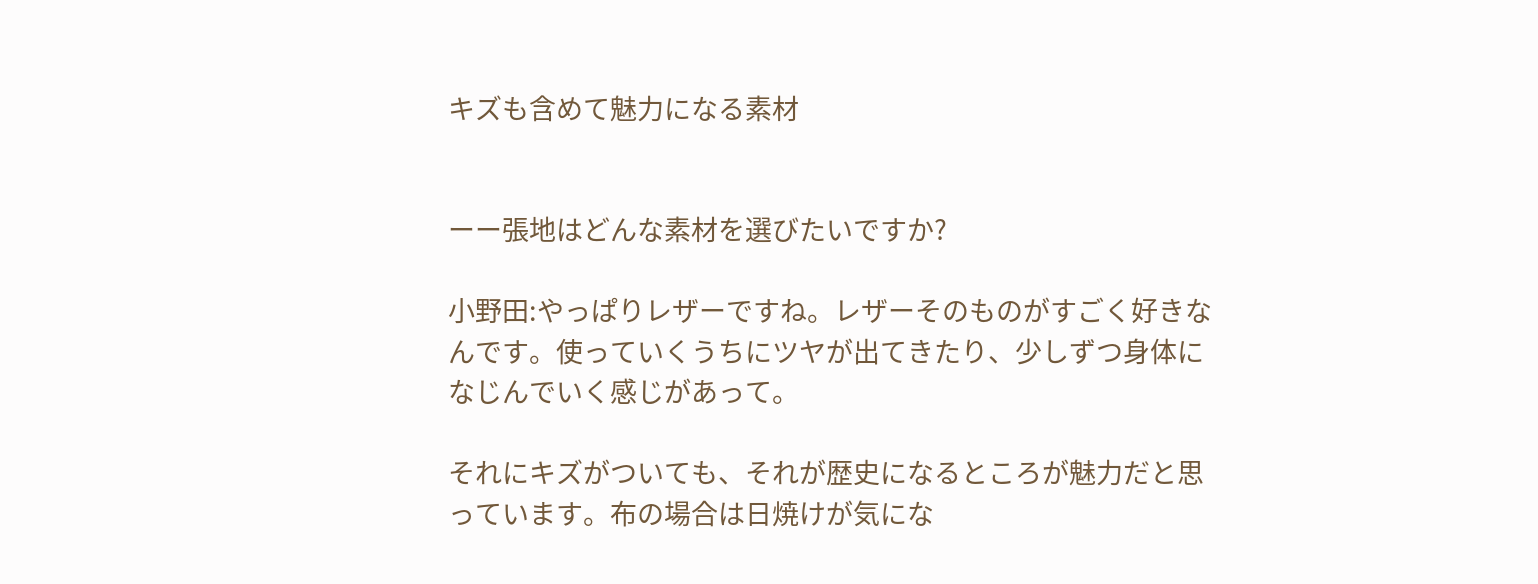キズも含めて魅力になる素材


ーー張地はどんな素材を選びたいですか?

小野田:やっぱりレザーですね。レザーそのものがすごく好きなんです。使っていくうちにツヤが出てきたり、少しずつ身体になじんでいく感じがあって。

それにキズがついても、それが歴史になるところが魅力だと思っています。布の場合は日焼けが気にな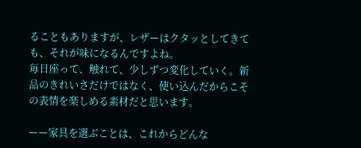ることもありますが、レザーはクタッとしてきても、それが味になるんですよね。
毎日座って、触れて、少しずつ変化していく。新品のきれいさだけではなく、使い込んだからこその表情を楽しめる素材だと思います。

ーー家具を選ぶことは、これからどんな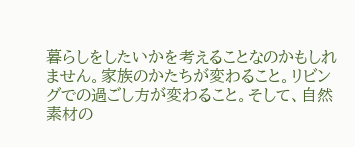暮らしをしたいかを考えることなのかもしれません。家族のかたちが変わること。リビングでの過ごし方が変わること。そして、自然素材の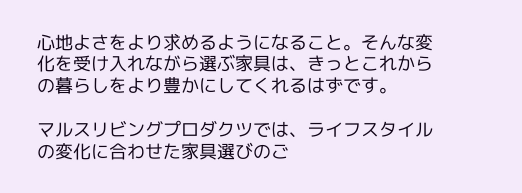心地よさをより求めるようになること。そんな変化を受け入れながら選ぶ家具は、きっとこれからの暮らしをより豊かにしてくれるはずです。

マルスリビングプロダクツでは、ライフスタイルの変化に合わせた家具選びのご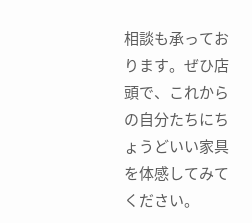相談も承っております。ぜひ店頭で、これからの自分たちにちょうどいい家具を体感してみてください。